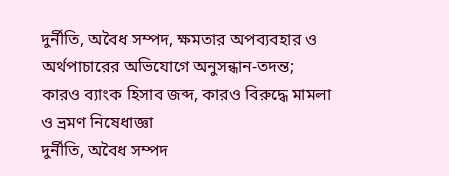দুর্নীতি, অবৈধ সম্পদ, ক্ষমতার অপব্যবহার ও অর্থপাচারের অভিযোগে অনুসন্ধান-তদন্ত; কারও ব্যাংক হিসাব জব্দ, কারও বিরুদ্ধে মামলা ও ভ্রমণ নিষেধাজ্ঞা
দুর্নীতি, অবৈধ সম্পদ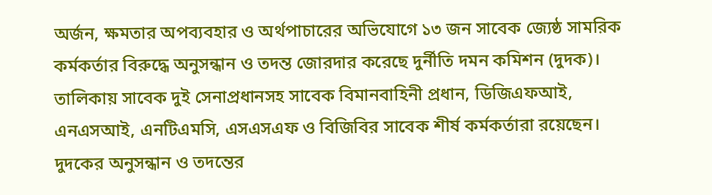অর্জন, ক্ষমতার অপব্যবহার ও অর্থপাচারের অভিযোগে ১৩ জন সাবেক জ্যেষ্ঠ সামরিক কর্মকর্তার বিরুদ্ধে অনুসন্ধান ও তদন্ত জোরদার করেছে দুর্নীতি দমন কমিশন (দুদক)। তালিকায় সাবেক দুই সেনাপ্রধানসহ সাবেক বিমানবাহিনী প্রধান, ডিজিএফআই, এনএসআই, এনটিএমসি, এসএসএফ ও বিজিবির সাবেক শীর্ষ কর্মকর্তারা রয়েছেন।
দুদকের অনুসন্ধান ও তদন্তের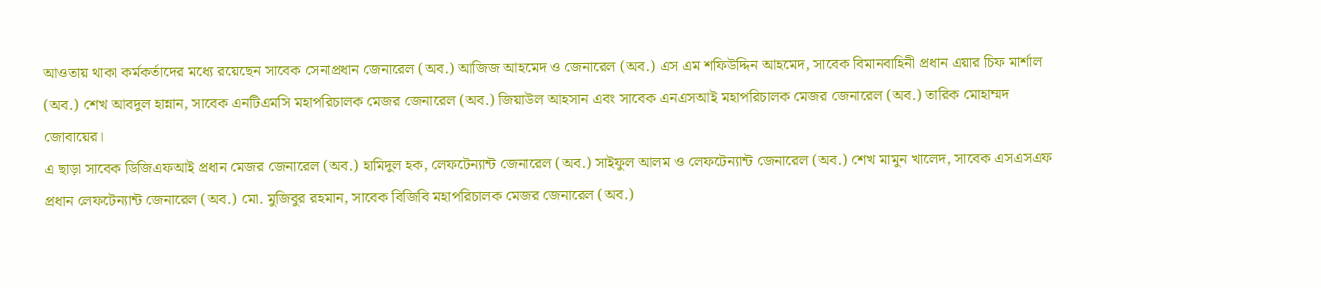আওতায় থাকা কর্মকর্তাদের মধ্যে রয়েছেন সাবেক সেনাপ্রধান জেনারেল (অব.) আজিজ আহমেদ ও জেনারেল (অব.) এস এম শফিউদ্দিন আহমেদ, সাবেক বিমানবাহিনী প্রধান এয়ার চিফ মার্শাল (অব.) শেখ আবদুল হান্নান, সাবেক এনটিএমসি মহাপরিচালক মেজর জেনারেল (অব.) জিয়াউল আহসান এবং সাবেক এনএসআই মহাপরিচালক মেজর জেনারেল (অব.) তারিক মোহাম্মদ জোবায়ের।
এ ছাড়া সাবেক ডিজিএফআই প্রধান মেজর জেনারেল (অব.) হামিদুল হক, লেফটেন্যান্ট জেনারেল (অব.) সাইফুল আলম ও লেফটেন্যান্ট জেনারেল (অব.) শেখ মামুন খালেদ, সাবেক এসএসএফ প্রধান লেফটেন্যান্ট জেনারেল (অব.) মো. মুজিবুর রহমান, সাবেক বিজিবি মহাপরিচালক মেজর জেনারেল (অব.)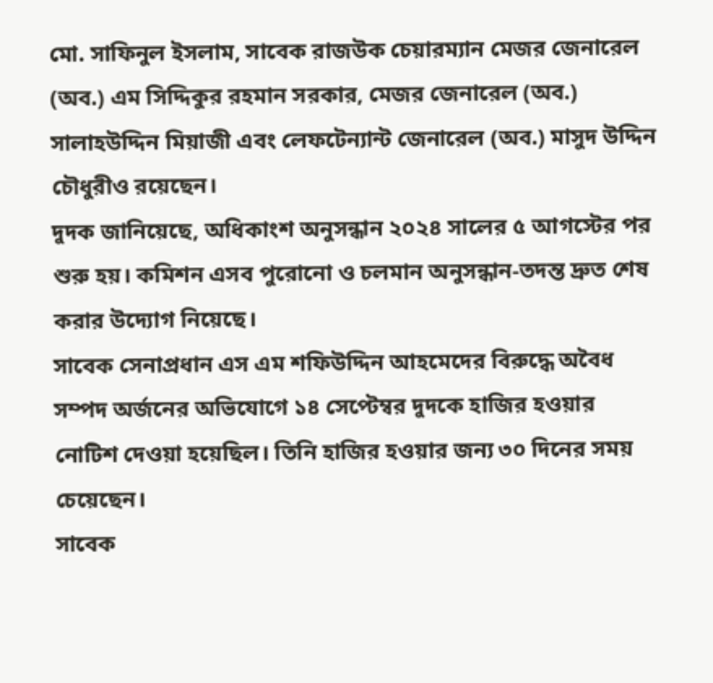মো. সাফিনুল ইসলাম, সাবেক রাজউক চেয়ারম্যান মেজর জেনারেল (অব.) এম সিদ্দিকুর রহমান সরকার, মেজর জেনারেল (অব.) সালাহউদ্দিন মিয়াজী এবং লেফটেন্যান্ট জেনারেল (অব.) মাসুদ উদ্দিন চৌধুরীও রয়েছেন।
দুদক জানিয়েছে, অধিকাংশ অনুসন্ধান ২০২৪ সালের ৫ আগস্টের পর শুরু হয়। কমিশন এসব পুরোনো ও চলমান অনুসন্ধান-তদন্ত দ্রুত শেষ করার উদ্যোগ নিয়েছে।
সাবেক সেনাপ্রধান এস এম শফিউদ্দিন আহমেদের বিরুদ্ধে অবৈধ সম্পদ অর্জনের অভিযোগে ১৪ সেপ্টেম্বর দুদকে হাজির হওয়ার নোটিশ দেওয়া হয়েছিল। তিনি হাজির হওয়ার জন্য ৩০ দিনের সময় চেয়েছেন।
সাবেক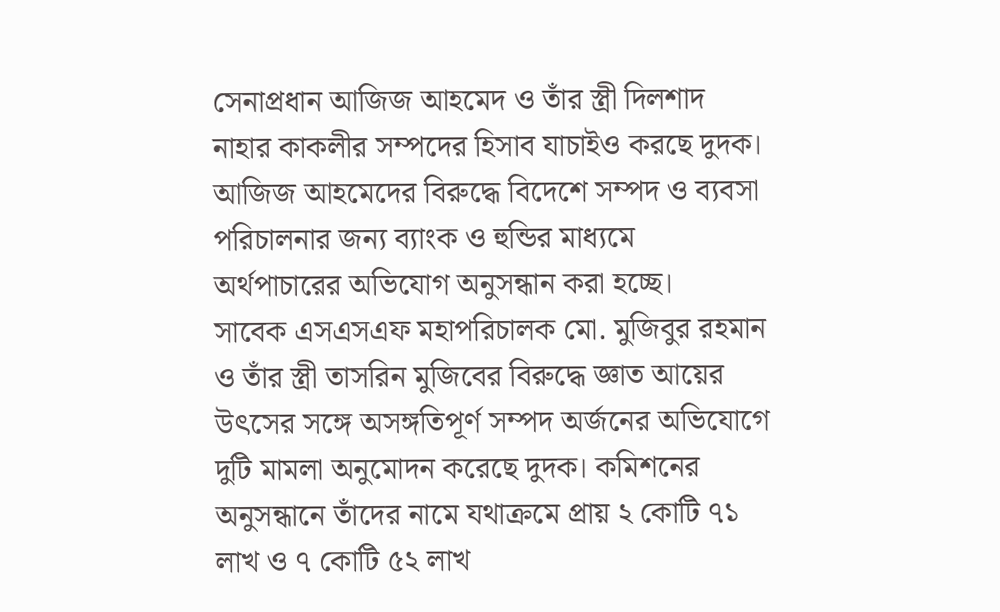সেনাপ্রধান আজিজ আহমেদ ও তাঁর স্ত্রী দিলশাদ নাহার কাকলীর সম্পদের হিসাব যাচাইও করছে দুদক। আজিজ আহমেদের বিরুদ্ধে বিদেশে সম্পদ ও ব্যবসা পরিচালনার জন্য ব্যাংক ও হুন্ডির মাধ্যমে অর্থপাচারের অভিযোগ অনুসন্ধান করা হচ্ছে।
সাবেক এসএসএফ মহাপরিচালক মো. মুজিবুর রহমান ও তাঁর স্ত্রী তাসরিন মুজিবের বিরুদ্ধে জ্ঞাত আয়ের উৎসের সঙ্গে অসঙ্গতিপূর্ণ সম্পদ অর্জনের অভিযোগে দুটি মামলা অনুমোদন করেছে দুদক। কমিশনের অনুসন্ধানে তাঁদের নামে যথাক্রমে প্রায় ২ কোটি ৭১ লাখ ও ৭ কোটি ৫২ লাখ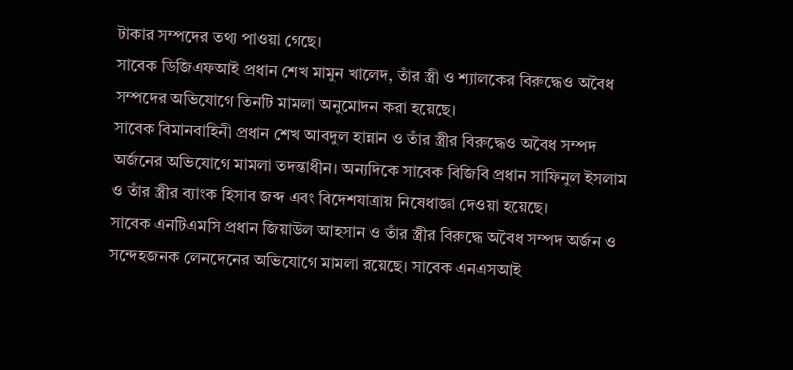টাকার সম্পদের তথ্য পাওয়া গেছে।
সাবেক ডিজিএফআই প্রধান শেখ মামুন খালেদ, তাঁর স্ত্রী ও শ্যালকের বিরুদ্ধেও অবৈধ সম্পদের অভিযোগে তিনটি মামলা অনুমোদন করা হয়েছে।
সাবেক বিমানবাহিনী প্রধান শেখ আবদুল হান্নান ও তাঁর স্ত্রীর বিরুদ্ধেও অবৈধ সম্পদ অর্জনের অভিযোগে মামলা তদন্তাধীন। অন্যদিকে সাবেক বিজিবি প্রধান সাফিনুল ইসলাম ও তাঁর স্ত্রীর ব্যাংক হিসাব জব্দ এবং বিদেশযাত্রায় নিষেধাজ্ঞা দেওয়া হয়েছে।
সাবেক এনটিএমসি প্রধান জিয়াউল আহসান ও তাঁর স্ত্রীর বিরুদ্ধে অবৈধ সম্পদ অর্জন ও সন্দেহজনক লেনদেনের অভিযোগে মামলা রয়েছে। সাবেক এনএসআই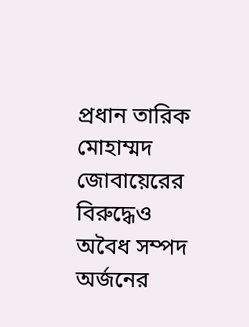প্রধান তারিক মোহাম্মদ জোবায়েরের বিরুদ্ধেও অবৈধ সম্পদ অর্জনের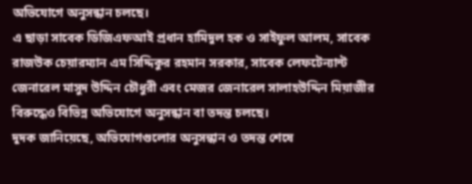অভিযোগে অনুসন্ধান চলছে।
এ ছাড়া সাবেক ডিজিএফআই প্রধান হামিদুল হক ও সাইফুল আলম, সাবেক রাজউক চেয়ারম্যান এম সিদ্দিকুর রহমান সরকার, সাবেক লেফটেন্যান্ট জেনারেল মাসুদ উদ্দিন চৌধুরী এবং মেজর জেনারেল সালাহউদ্দিন মিয়াজীর বিরুদ্ধেও বিভিন্ন অভিযোগে অনুসন্ধান বা তদন্ত চলছে।
দুদক জানিয়েছে, অভিযোগগুলোর অনুসন্ধান ও তদন্ত শেষে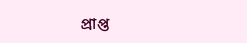প্রাপ্ত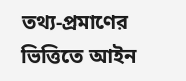তথ্য-প্রমাণের ভিত্তিতে আইন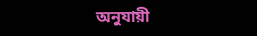অনুযায়ী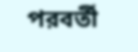পরবর্তী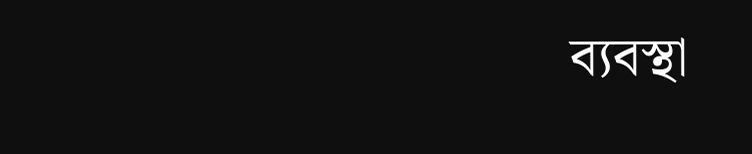ব্যবস্থা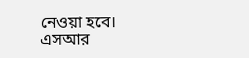নেওয়া হবে।
এসআর